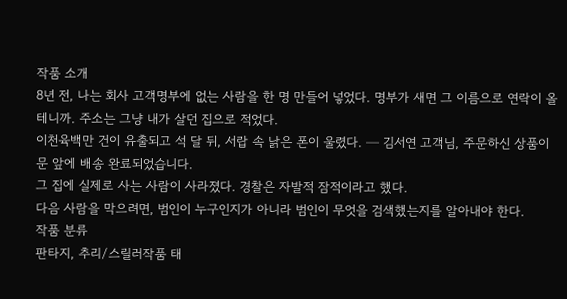작품 소개
8년 전, 나는 회사 고객명부에 없는 사람을 한 명 만들어 넣었다. 명부가 새면 그 이름으로 연락이 올 테니까. 주소는 그냥 내가 살던 집으로 적었다.
이천육백만 건이 유출되고 석 달 뒤, 서랍 속 낡은 폰이 울렸다. ─ 김서연 고객님, 주문하신 상품이 문 앞에 배송 완료되었습니다.
그 집에 실제로 사는 사람이 사라졌다. 경찰은 자발적 잠적이라고 했다.
다음 사람을 막으려면, 범인이 누구인지가 아니라 범인이 무엇을 검색했는지를 알아내야 한다.
작품 분류
판타지, 추리/스릴러작품 태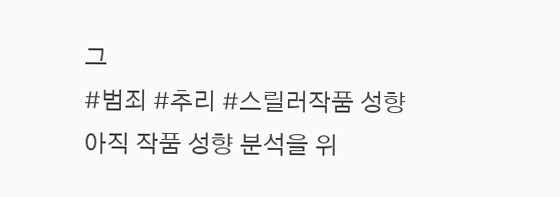그
#범죄 #추리 #스릴러작품 성향
아직 작품 성향 분석을 위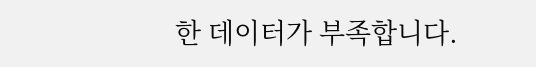한 데이터가 부족합니다.